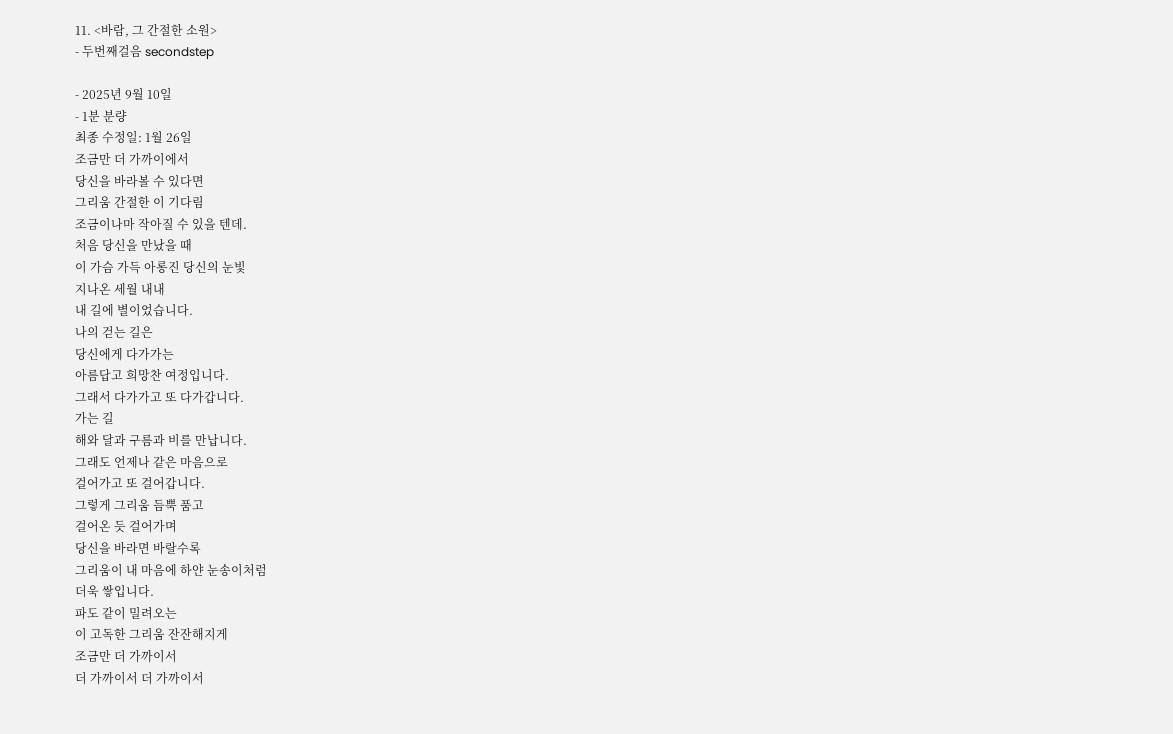11. <바람, 그 간절한 소원>
- 두번째걸음 secondstep

- 2025년 9월 10일
- 1분 분량
최종 수정일: 1월 26일
조금만 더 가까이에서
당신을 바라볼 수 있다면
그리움 간절한 이 기다림
조금이나마 작아질 수 있을 텐데.
처음 당신을 만났을 때
이 가슴 가득 아롱진 당신의 눈빛
지나온 세월 내내
내 길에 별이었습니다.
나의 걷는 길은
당신에게 다가가는
아름답고 희망찬 여정입니다.
그래서 다가가고 또 다가갑니다.
가는 길
해와 달과 구름과 비를 만납니다.
그래도 언제나 같은 마음으로
걸어가고 또 걸어갑니다.
그렇게 그리움 듬뿍 품고
걸어온 듯 걸어가며
당신을 바라면 바랄수록
그리움이 내 마음에 하얀 눈송이처럼
더욱 쌓입니다.
파도 같이 밀려오는
이 고독한 그리움 잔잔해지게
조금만 더 가까이서
더 가까이서 더 가까이서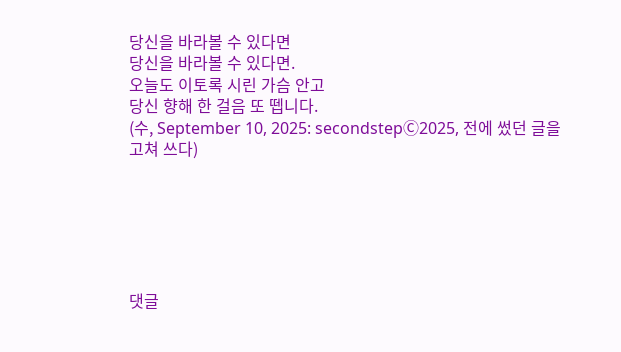당신을 바라볼 수 있다면
당신을 바라볼 수 있다면.
오늘도 이토록 시린 가슴 안고
당신 향해 한 걸음 또 뗍니다.
(수, September 10, 2025: secondstepⒸ2025, 전에 썼던 글을 고쳐 쓰다)






댓글